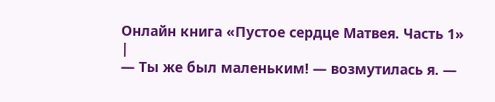Онлайн книга «Пустое сердце Матвея. Часть 1»
|
— Ты же был маленьким! — возмутилась я. —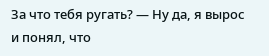За что тебя ругать? — Ну да, я вырос и понял, что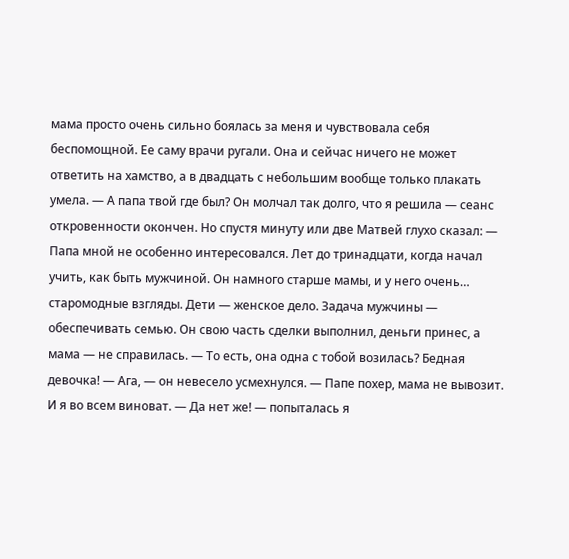мама просто очень сильно боялась за меня и чувствовала себя беспомощной. Ее саму врачи ругали. Она и сейчас ничего не может ответить на хамство, а в двадцать с небольшим вообще только плакать умела. — А папа твой где был? Он молчал так долго, что я решила — сеанс откровенности окончен. Но спустя минуту или две Матвей глухо сказал: — Папа мной не особенно интересовался. Лет до тринадцати, когда начал учить, как быть мужчиной. Он намного старше мамы, и у него очень… старомодные взгляды. Дети — женское дело. Задача мужчины — обеспечивать семью. Он свою часть сделки выполнил, деньги принес, а мама — не справилась. — То есть, она одна с тобой возилась? Бедная девочка! — Ага, — он невесело усмехнулся. — Папе похер, мама не вывозит. И я во всем виноват. — Да нет же! — попыталась я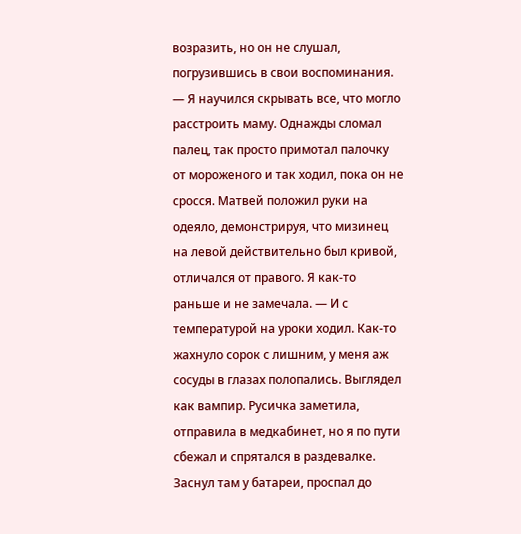возразить, но он не слушал, погрузившись в свои воспоминания. — Я научился скрывать все, что могло расстроить маму. Однажды сломал палец, так просто примотал палочку от мороженого и так ходил, пока он не сросся. Матвей положил руки на одеяло, демонстрируя, что мизинец на левой действительно был кривой, отличался от правого. Я как-то раньше и не замечала. — И с температурой на уроки ходил. Как-то жахнуло сорок с лишним, у меня аж сосуды в глазах полопались. Выглядел как вампир. Русичка заметила, отправила в медкабинет, но я по пути сбежал и спрятался в раздевалке. Заснул там у батареи, проспал до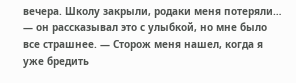вечера. Школу закрыли, родаки меня потеряли… — он рассказывал это с улыбкой, но мне было все страшнее. — Сторож меня нашел, когда я уже бредить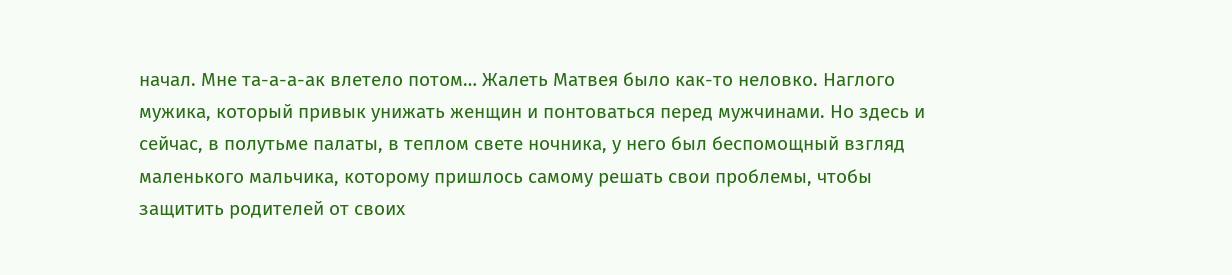начал. Мне та-а-а-ак влетело потом… Жалеть Матвея было как-то неловко. Наглого мужика, который привык унижать женщин и понтоваться перед мужчинами. Но здесь и сейчас, в полутьме палаты, в теплом свете ночника, у него был беспомощный взгляд маленького мальчика, которому пришлось самому решать свои проблемы, чтобы защитить родителей от своих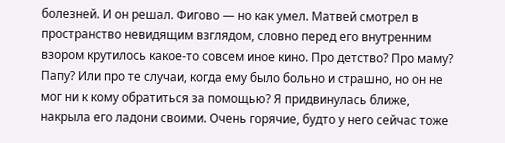болезней. И он решал. Фигово — но как умел. Матвей смотрел в пространство невидящим взглядом, словно перед его внутренним взором крутилось какое-то совсем иное кино. Про детство? Про маму? Папу? Или про те случаи, когда ему было больно и страшно, но он не мог ни к кому обратиться за помощью? Я придвинулась ближе, накрыла его ладони своими. Очень горячие, будто у него сейчас тоже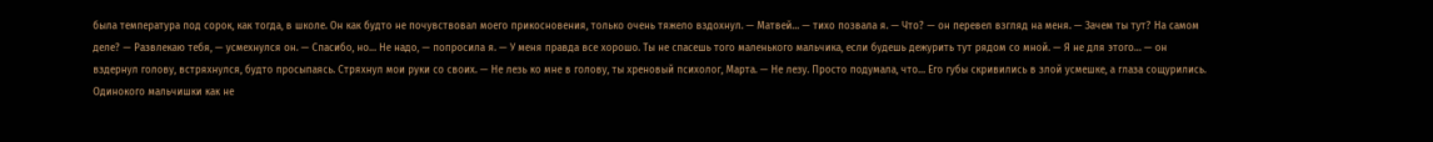была температура под сорок, как тогда, в школе. Он как будто не почувствовал моего прикосновения, только очень тяжело вздохнул. — Матвей… — тихо позвала я. — Что? — он перевел взгляд на меня. — Зачем ты тут? На самом деле? — Развлекаю тебя, — усмехнулся он. — Спасибо, но… Не надо, — попросила я. — У меня правда все хорошо. Ты не спасешь того маленького мальчика, если будешь дежурить тут рядом со мной. — Я не для этого… — он вздернул голову, встряхнулся, будто просыпаясь. Стряхнул мои руки со своих. — Не лезь ко мне в голову, ты хреновый психолог, Марта. — Не лезу. Просто подумала, что… Его губы скривились в злой усмешке, а глаза сощурились. Одинокого мальчишки как не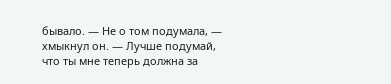бывало. — Не о том подумала, — хмыкнул он. — Лучше подумай, что ты мне теперь должна за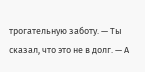трогательную заботу. — Ты сказал, что это не в долг. — А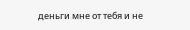деньги мне от тебя и не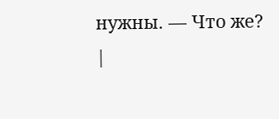нужны. — Что же? |